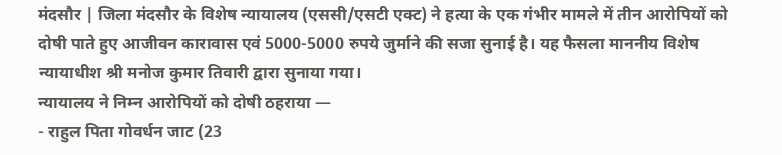मंदसौर | जिला मंदसौर के विशेष न्यायालय (एससी/एसटी एक्ट) ने हत्या के एक गंभीर मामले में तीन आरोपियों को दोषी पाते हुए आजीवन कारावास एवं 5000-5000 रुपये जुर्माने की सजा सुनाई है। यह फैसला माननीय विशेष न्यायाधीश श्री मनोज कुमार तिवारी द्वारा सुनाया गया।
न्यायालय ने निम्न आरोपियों को दोषी ठहराया —
- राहुल पिता गोवर्धन जाट (23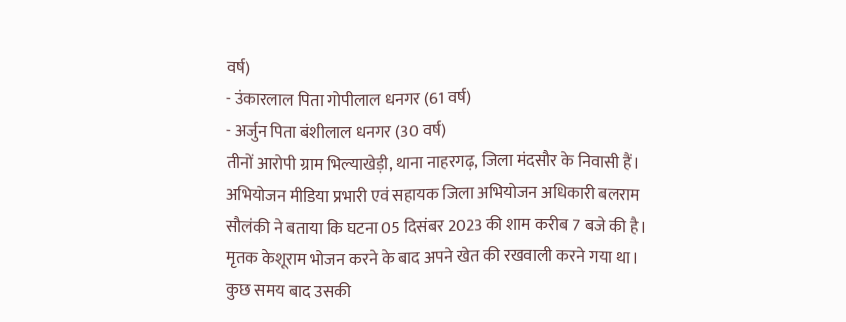वर्ष)
- उंकारलाल पिता गोपीलाल धनगर (61 वर्ष)
- अर्जुन पिता बंशीलाल धनगर (30 वर्ष)
तीनों आरोपी ग्राम भिल्याखेड़ी, थाना नाहरगढ़, जिला मंदसौर के निवासी हैं।
अभियोजन मीडिया प्रभारी एवं सहायक जिला अभियोजन अधिकारी बलराम सौलंकी ने बताया कि घटना 05 दिसंबर 2023 की शाम करीब 7 बजे की है।
मृतक केशूराम भोजन करने के बाद अपने खेत की रखवाली करने गया था। कुछ समय बाद उसकी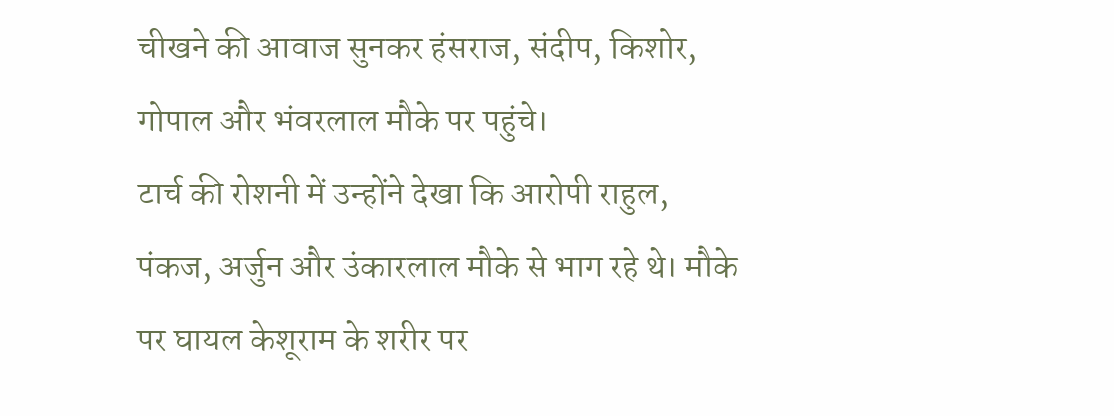चीखने की आवाज सुनकर हंसराज, संदीप, किशोर, गोपाल और भंवरलाल मौके पर पहुंचे।
टार्च की रोशनी में उन्होंने देखा कि आरोपी राहुल, पंकज, अर्जुन और उंकारलाल मौके से भाग रहे थे। मौके पर घायल केशूराम के शरीर पर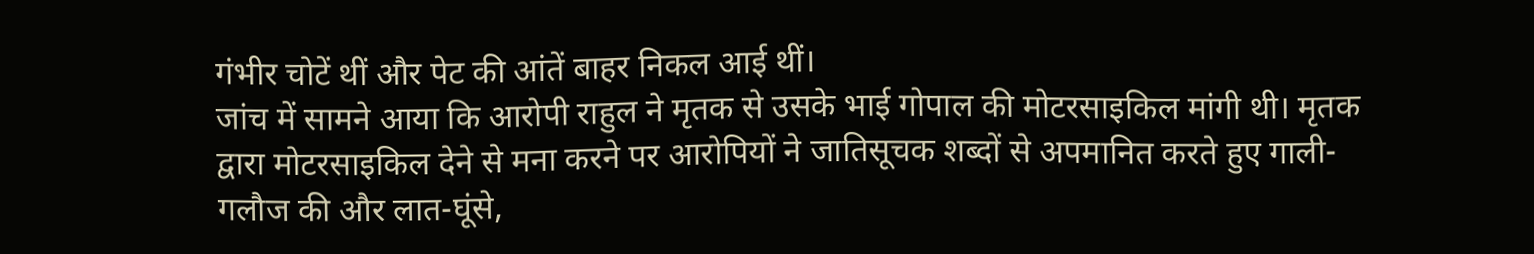गंभीर चोटें थीं और पेट की आंतें बाहर निकल आई थीं।
जांच में सामने आया कि आरोपी राहुल ने मृतक से उसके भाई गोपाल की मोटरसाइकिल मांगी थी। मृतक द्वारा मोटरसाइकिल देने से मना करने पर आरोपियों ने जातिसूचक शब्दों से अपमानित करते हुए गाली-गलौज की और लात-घूंसे,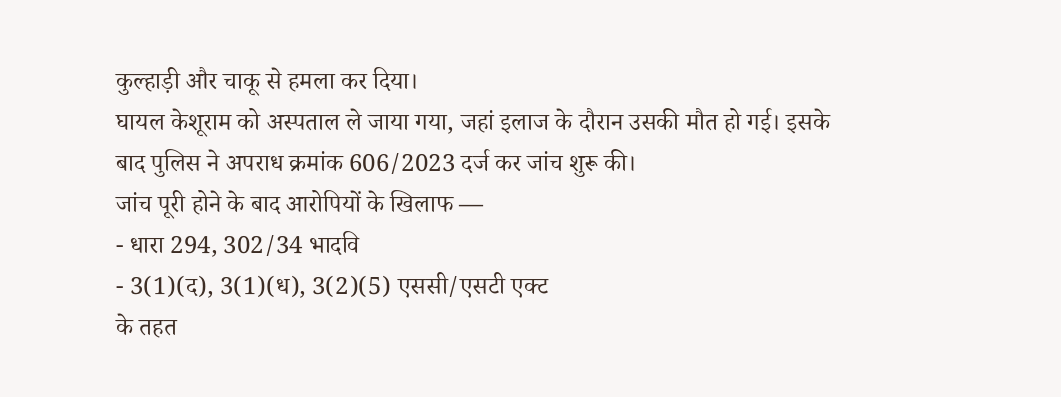कुल्हाड़ी और चाकू से हमला कर दिया।
घायल केशूराम को अस्पताल ले जाया गया, जहां इलाज के दौरान उसकी मौत हो गई। इसके बाद पुलिस ने अपराध क्रमांक 606/2023 दर्ज कर जांच शुरू की।
जांच पूरी होने के बाद आरोपियों के खिलाफ —
- धारा 294, 302/34 भादवि
- 3(1)(द), 3(1)(ध), 3(2)(5) एससी/एसटी एक्ट
के तहत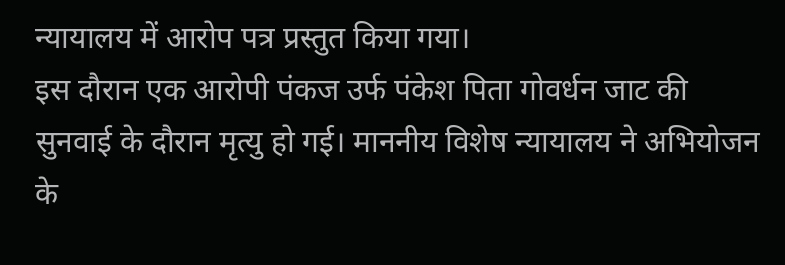न्यायालय में आरोप पत्र प्रस्तुत किया गया।
इस दौरान एक आरोपी पंकज उर्फ पंकेश पिता गोवर्धन जाट की सुनवाई के दौरान मृत्यु हो गई। माननीय विशेष न्यायालय ने अभियोजन के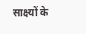साक्ष्यों के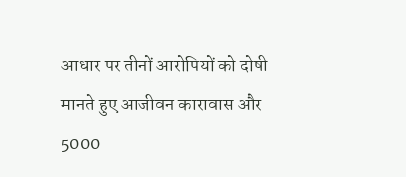आधार पर तीनों आरोपियों को दोषी मानते हुए आजीवन कारावास और 5000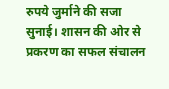रुपये जुर्माने की सजा सुनाई। शासन की ओर से प्रकरण का सफल संचालन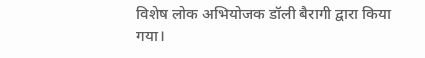विशेष लोक अभियोजक डॉली बैरागी द्वारा किया गया।